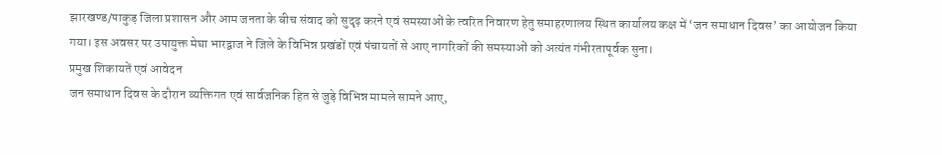झारखण्ड/पाकुड़ जिला प्रशासन और आम जनता के बीच संवाद को सुदृढ़ करने एवं समस्याओं के त्वरित निवारण हेतु समाहरणालय स्थित कार्यालय कक्ष में ‘जन समाधान दिवस’ का आयोजन किया गया। इस अवसर पर उपायुक्त मेघा भारद्वाज ने जिले के विभिन्न प्रखंडों एवं पंचायतों से आए नागरिकों की समस्याओं को अत्यंत गंभीरतापूर्वक सुना।
प्रमुख शिकायतें एवं आवेदन
जन समाधान दिवस के दौरान व्यक्तिगत एवं सार्वजनिक हित से जुड़े विभिन्न मामले सामने आए,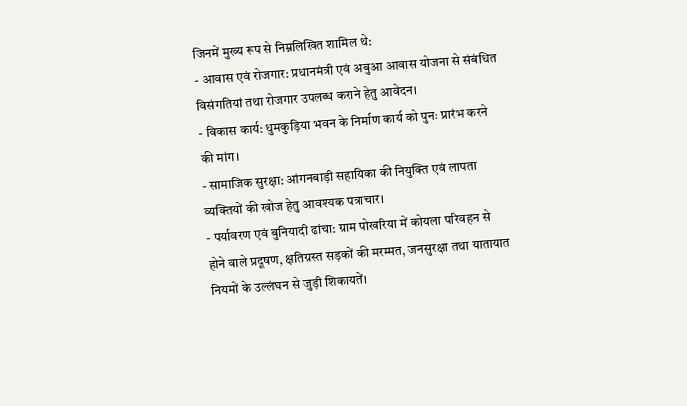जिनमें मुख्य रूप से निम्नलिखित शामिल थे:
- आवास एवं रोजगार: प्रधानमंत्री एवं अबुआ आवास योजना से संबंधित विसंगतियां तथा रोजगार उपलब्ध कराने हेतु आवेदन।
- विकास कार्य: धुमकुड़िया भवन के निर्माण कार्य को पुनः प्रारंभ करने की मांग।
- सामाजिक सुरक्षा: आंगनबाड़ी सहायिका की नियुक्ति एवं लापता व्यक्तियों की खोज हेतु आवश्यक पत्राचार।
- पर्यावरण एवं बुनियादी ढांचा: ग्राम पोखरिया में कोयला परिवहन से होने वाले प्रदूषण, क्षतिग्रस्त सड़कों की मरम्मत, जनसुरक्षा तथा यातायात नियमों के उल्लंघन से जुड़ी शिकायतें।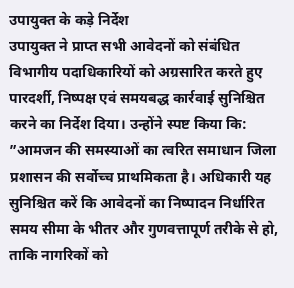उपायुक्त के कड़े निर्देश
उपायुक्त ने प्राप्त सभी आवेदनों को संबंधित विभागीय पदाधिकारियों को अग्रसारित करते हुए पारदर्शी, निष्पक्ष एवं समयबद्ध कार्रवाई सुनिश्चित करने का निर्देश दिया। उन्होंने स्पष्ट किया कि:
”आमजन की समस्याओं का त्वरित समाधान जिला प्रशासन की सर्वोच्च प्राथमिकता है। अधिकारी यह सुनिश्चित करें कि आवेदनों का निष्पादन निर्धारित समय सीमा के भीतर और गुणवत्तापूर्ण तरीके से हो, ताकि नागरिकों को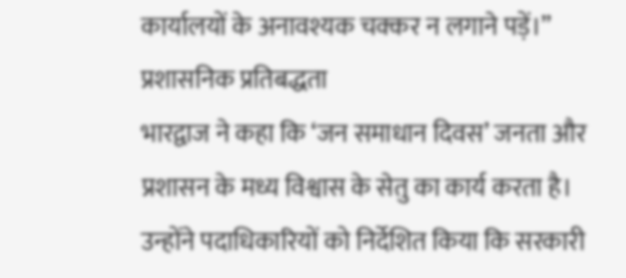कार्यालयों के अनावश्यक चक्कर न लगाने पड़ें।”
प्रशासनिक प्रतिबद्धता
भारद्वाज ने कहा कि ‘जन समाधान दिवस’ जनता और प्रशासन के मध्य विश्वास के सेतु का कार्य करता है। उन्होंने पदाधिकारियों को निर्देशित किया कि सरकारी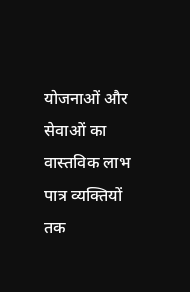योजनाओं और सेवाओं का वास्तविक लाभ पात्र व्यक्तियों तक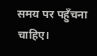समय पर पहुँचना चाहिए।